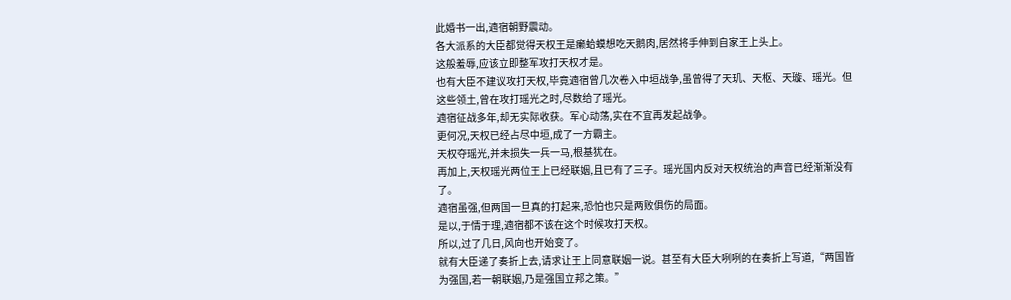此婚书一出,遖宿朝野震动。
各大派系的大臣都觉得天权王是癞蛤蟆想吃天鹅肉,居然将手伸到自家王上头上。
这般羞辱,应该立即整军攻打天权才是。
也有大臣不建议攻打天权,毕竟遖宿曾几次卷入中垣战争,虽曾得了天玑、天枢、天璇、瑶光。但这些领土,曾在攻打瑶光之时,尽数给了瑶光。
遖宿征战多年,却无实际收获。军心动荡,实在不宜再发起战争。
更何况,天权已经占尽中垣,成了一方霸主。
天权夺瑶光,并未损失一兵一马,根基犹在。
再加上,天权瑶光两位王上已经联姻,且已有了三子。瑶光国内反对天权统治的声音已经渐渐没有了。
遖宿虽强,但两国一旦真的打起来,恐怕也只是两败俱伤的局面。
是以,于情于理,遖宿都不该在这个时候攻打天权。
所以,过了几日,风向也开始变了。
就有大臣递了奏折上去,请求让王上同意联姻一说。甚至有大臣大咧咧的在奏折上写道,“两国皆为强国,若一朝联姻,乃是强国立邦之策。”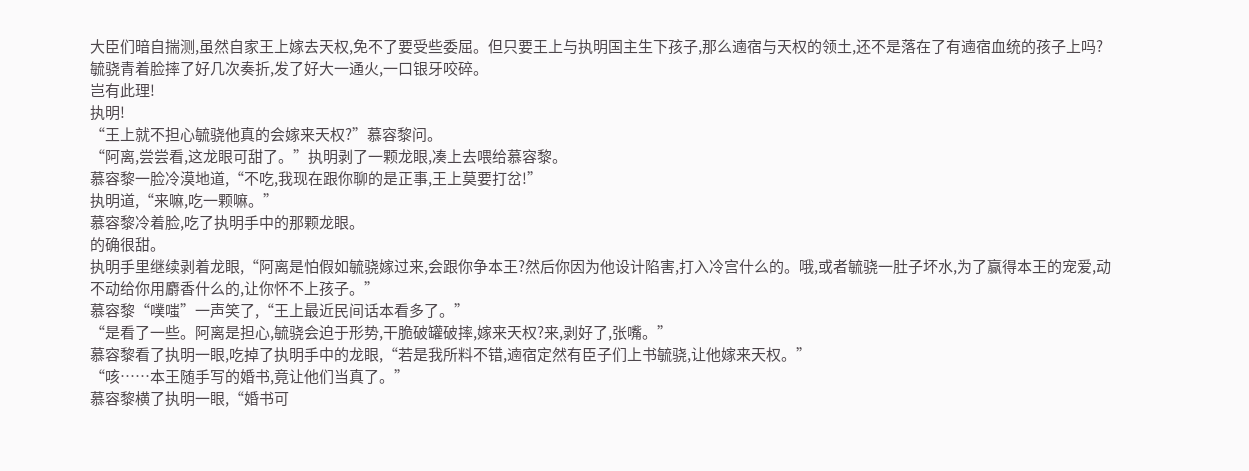大臣们暗自揣测,虽然自家王上嫁去天权,免不了要受些委屈。但只要王上与执明国主生下孩子,那么遖宿与天权的领土,还不是落在了有遖宿血统的孩子上吗?
毓骁青着脸摔了好几次奏折,发了好大一通火,一口银牙咬碎。
岂有此理!
执明!
“王上就不担心毓骁他真的会嫁来天权?”慕容黎问。
“阿离,尝尝看,这龙眼可甜了。”执明剥了一颗龙眼,凑上去喂给慕容黎。
慕容黎一脸冷漠地道,“不吃,我现在跟你聊的是正事,王上莫要打岔!”
执明道,“来嘛,吃一颗嘛。”
慕容黎冷着脸,吃了执明手中的那颗龙眼。
的确很甜。
执明手里继续剥着龙眼,“阿离是怕假如毓骁嫁过来,会跟你争本王?然后你因为他设计陷害,打入冷宫什么的。哦,或者毓骁一肚子坏水,为了赢得本王的宠爱,动不动给你用麝香什么的,让你怀不上孩子。”
慕容黎“噗嗤”一声笑了,“王上最近民间话本看多了。”
“是看了一些。阿离是担心,毓骁会迫于形势,干脆破罐破摔,嫁来天权?来,剥好了,张嘴。”
慕容黎看了执明一眼,吃掉了执明手中的龙眼,“若是我所料不错,遖宿定然有臣子们上书毓骁,让他嫁来天权。”
“咳……本王随手写的婚书,竟让他们当真了。”
慕容黎横了执明一眼,“婚书可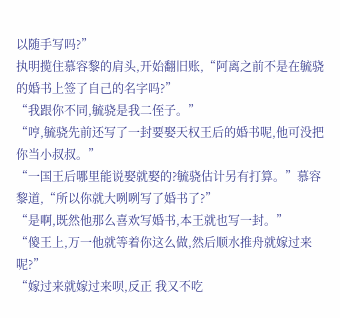以随手写吗?”
执明揽住慕容黎的肩头,开始翻旧账,“阿离之前不是在毓骁的婚书上签了自己的名字吗?”
“我跟你不同,毓骁是我二侄子。”
“哼,毓骁先前还写了一封要娶天权王后的婚书呢,他可没把你当小叔叔。”
“一国王后哪里能说娶就娶的?毓骁估计另有打算。”慕容黎道,“所以你就大咧咧写了婚书了?”
“是啊,既然他那么喜欢写婚书,本王就也写一封。”
“傻王上,万一他就等着你这么做,然后顺水推舟就嫁过来呢?”
“嫁过来就嫁过来呗,反正 我又不吃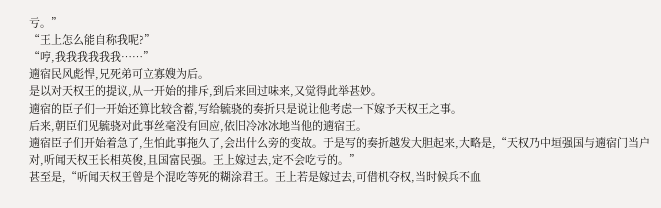亏。”
“王上怎么能自称我呢?”
“哼,我我我我我我……”
遖宿民风彪悍,兄死弟可立寡嫂为后。
是以对天权王的提议,从一开始的排斥,到后来回过味来,又觉得此举甚妙。
遖宿的臣子们一开始还算比较含蓄,写给毓骁的奏折只是说让他考虑一下嫁予天权王之事。
后来,朝臣们见毓骁对此事丝毫没有回应,依旧冷冰冰地当他的遖宿王。
遖宿臣子们开始着急了,生怕此事拖久了,会出什么旁的变故。于是写的奏折越发大胆起来,大略是,“天权乃中垣强国与遖宿门当户对,听闻天权王长相英俊,且国富民强。王上嫁过去,定不会吃亏的。”
甚至是,“听闻天权王曾是个混吃等死的糊涂君王。王上若是嫁过去,可借机夺权,当时候兵不血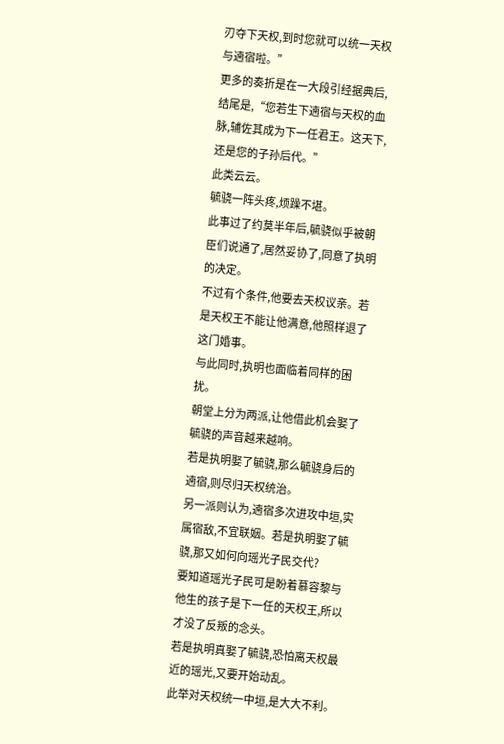刃夺下天权,到时您就可以统一天权与遖宿啦。”
更多的奏折是在一大段引经据典后,结尾是,“您若生下遖宿与天权的血脉,辅佐其成为下一任君王。这天下,还是您的子孙后代。”
此类云云。
毓骁一阵头疼,烦躁不堪。
此事过了约莫半年后,毓骁似乎被朝臣们说通了,居然妥协了,同意了执明的决定。
不过有个条件,他要去天权议亲。若是天权王不能让他满意,他照样退了这门婚事。
与此同时,执明也面临着同样的困扰。
朝堂上分为两派,让他借此机会娶了毓骁的声音越来越响。
若是执明娶了毓骁,那么毓骁身后的遖宿,则尽归天权统治。
另一派则认为,遖宿多次进攻中垣,实属宿敌,不宜联姻。若是执明娶了毓骁,那又如何向瑶光子民交代?
要知道瑶光子民可是盼着慕容黎与他生的孩子是下一任的天权王,所以才没了反叛的念头。
若是执明真娶了毓骁,恐怕离天权最近的瑶光,又要开始动乱。
此举对天权统一中垣,是大大不利。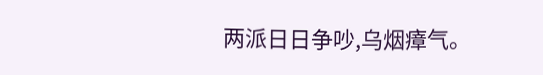两派日日争吵,乌烟瘴气。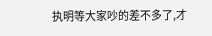执明等大家吵的差不多了,才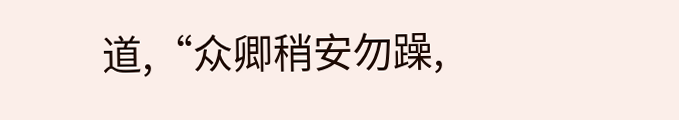道,“众卿稍安勿躁,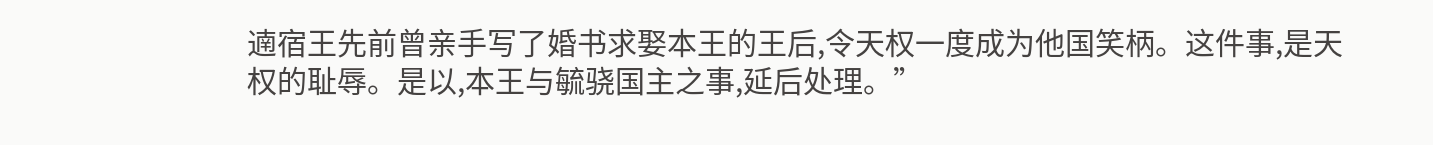遖宿王先前曾亲手写了婚书求娶本王的王后,令天权一度成为他国笑柄。这件事,是天权的耻辱。是以,本王与毓骁国主之事,延后处理。”